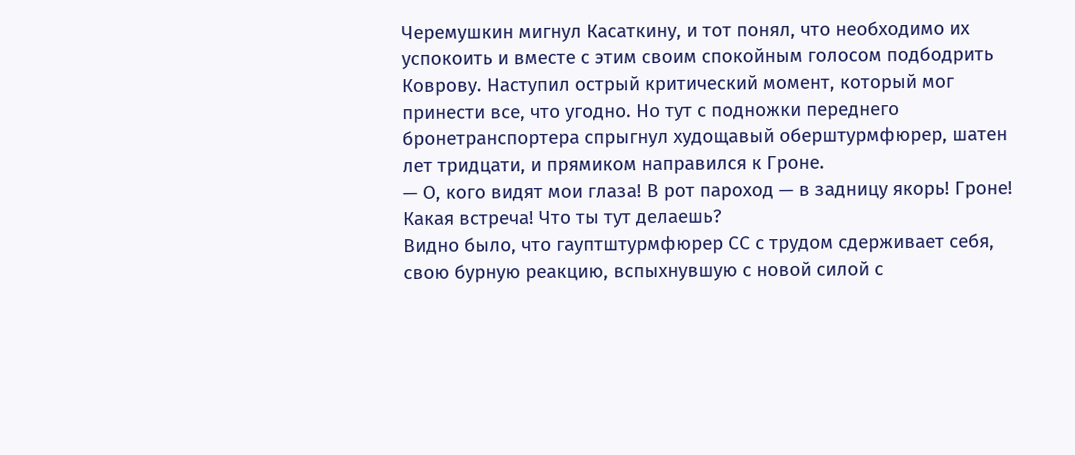Черемушкин мигнул Касаткину, и тот понял, что необходимо их успокоить и вместе с этим своим спокойным голосом подбодрить Коврову. Наступил острый критический момент, который мог принести все, что угодно. Но тут с подножки переднего бронетранспортера спрыгнул худощавый оберштурмфюрер, шатен лет тридцати, и прямиком направился к Гроне.
— О, кого видят мои глаза! В рот пароход — в задницу якорь! Гроне! Какая встреча! Что ты тут делаешь?
Видно было, что гауптштурмфюрер СС с трудом сдерживает себя, свою бурную реакцию, вспыхнувшую с новой силой с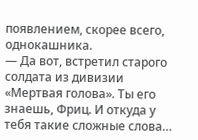появлением, скорее всего, однокашника.
— Да вот, встретил старого солдата из дивизии «Мертвая голова». Ты его знаешь, Фриц. И откуда у тебя такие сложные слова…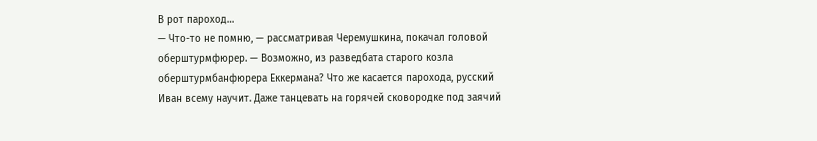В рот пароход…
— Что-то не помню, — рассматривая Черемушкина, покачал головой оберштурмфюрер. — Возможно, из разведбата старого козла оберштурмбанфюрера Еккермана? Что же касается парохода, русский Иван всему научит. Даже танцевать на горячей сковородке под заячий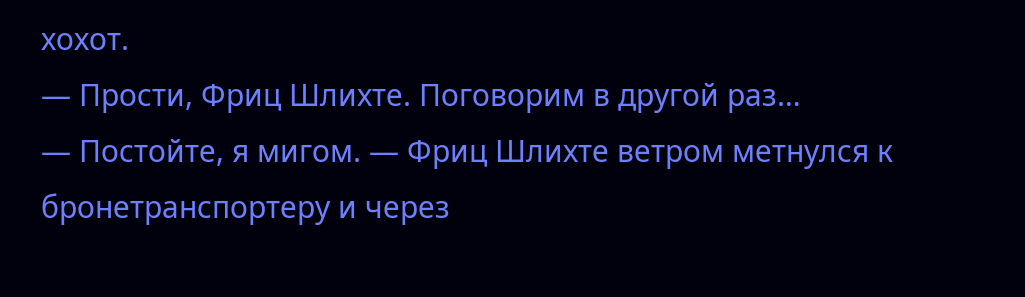хохот.
— Прости, Фриц Шлихте. Поговорим в другой раз…
— Постойте, я мигом. — Фриц Шлихте ветром метнулся к бронетранспортеру и через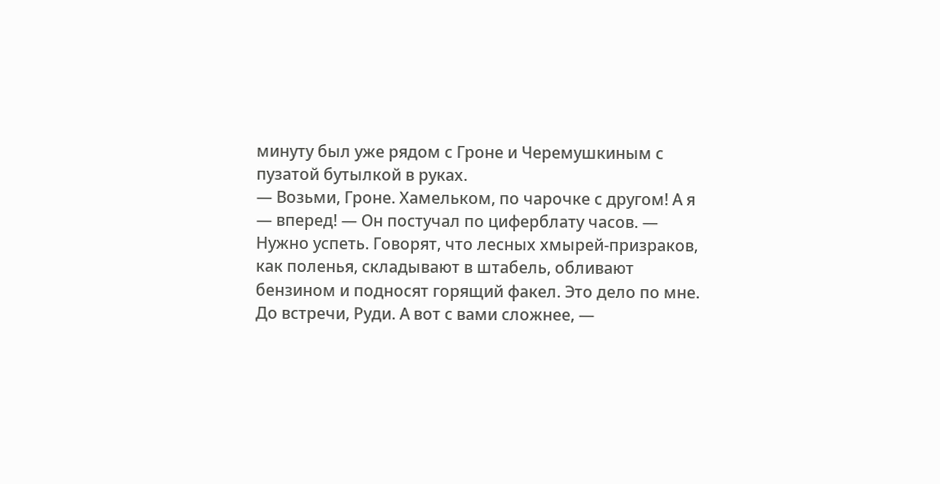минуту был уже рядом с Гроне и Черемушкиным с пузатой бутылкой в руках.
— Возьми, Гроне. Хамельком, по чарочке с другом! А я — вперед! — Он постучал по циферблату часов. — Нужно успеть. Говорят, что лесных хмырей-призраков, как поленья, складывают в штабель, обливают бензином и подносят горящий факел. Это дело по мне. До встречи, Руди. А вот с вами сложнее, —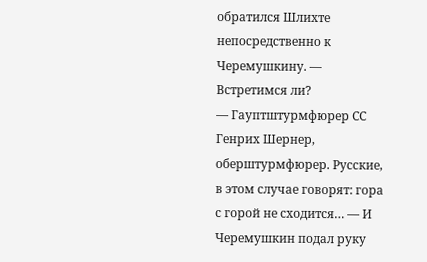обратился Шлихте непосредственно к Черемушкину. — Встретимся ли?
— Гауптштурмфюрер СС Генрих Шернер, оберштурмфюрер. Русские, в этом случае говорят: гора с горой не сходится… — И Черемушкин подал руку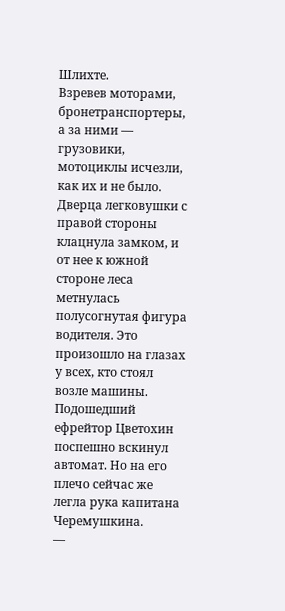Шлихте.
Взревев моторами, бронетранспортеры, а за ними — грузовики, мотоциклы исчезли, как их и не было.
Дверца легковушки с правой стороны клацнула замком, и от нее к южной стороне леса метнулась полусогнутая фигура водителя. Это произошло на глазах у всех, кто стоял возле машины. Подошедший ефрейтор Цветохин поспешно вскинул автомат. Но на его плечо сейчас же легла рука капитана Черемушкина.
—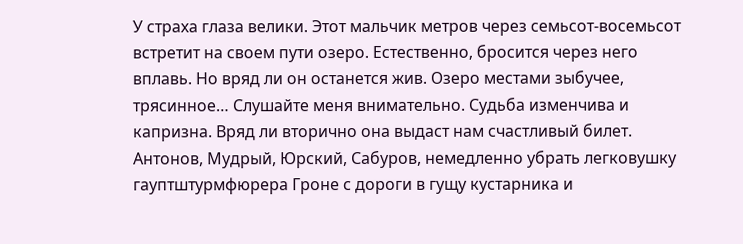У страха глаза велики. Этот мальчик метров через семьсот-восемьсот встретит на своем пути озеро. Естественно, бросится через него вплавь. Но вряд ли он останется жив. Озеро местами зыбучее, трясинное… Слушайте меня внимательно. Судьба изменчива и капризна. Вряд ли вторично она выдаст нам счастливый билет. Антонов, Мудрый, Юрский, Сабуров, немедленно убрать легковушку гауптштурмфюрера Гроне с дороги в гущу кустарника и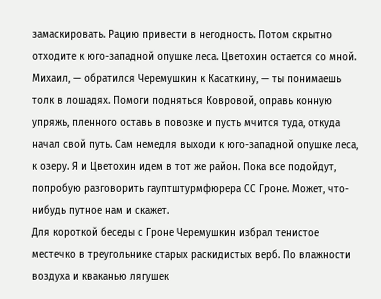замаскировать. Рацию привести в негодность. Потом скрытно отходите к юго-западной опушке леса. Цветохин остается со мной. Михаил, — обратился Черемушкин к Касаткину, — ты понимаешь толк в лошадях. Помоги подняться Ковровой, оправь конную упряжь, пленного оставь в повозке и пусть мчится туда, откуда начал свой путь. Сам немедля выходи к юго-западной опушке леса, к озеру. Я и Цветохин идем в тот же район. Пока все подойдут, попробую разговорить гауптштурмфюрера СС Гроне. Может, что-нибудь путное нам и скажет.
Для короткой беседы с Гроне Черемушкин избрал тенистое местечко в треугольнике старых раскидистых верб. По влажности воздуха и кваканью лягушек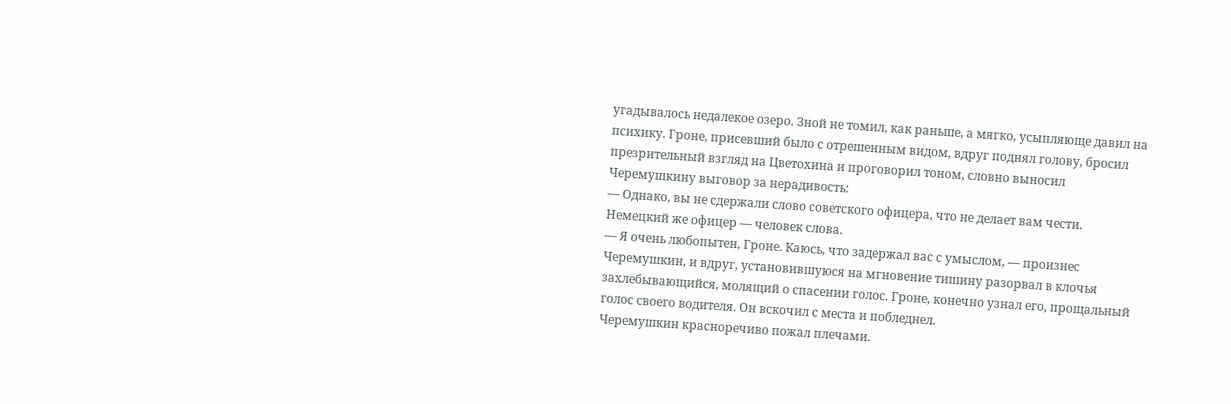угадывалось недалекое озеро. Зной не томил, как раньше, а мягко, усыпляюще давил на психику. Гроне, присевший было с отрешенным видом, вдруг поднял голову, бросил презрительный взгляд на Цветохина и проговорил тоном, словно выносил Черемушкину выговор за нерадивость:
— Однако, вы не сдержали слово советского офицера, что не делает вам чести. Немецкий же офицер — человек слова.
— Я очень любопытен, Гроне. Каюсь, что задержал вас с умыслом, — произнес Черемушкин, и вдруг, установившуюся на мгновение тишину разорвал в клочья захлебывающийся, молящий о спасении голос. Гроне, конечно узнал его, прощальный голос своего водителя. Он вскочил с места и побледнел.
Черемушкин красноречиво пожал плечами.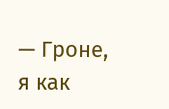— Гроне, я как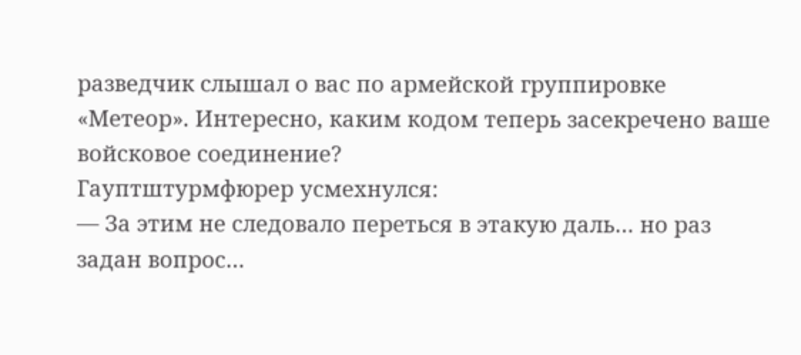разведчик слышал о вас по армейской группировке «Метеор». Интересно, каким кодом теперь засекречено ваше войсковое соединение?
Гауптштурмфюрер усмехнулся:
— За этим не следовало переться в этакую даль… но раз задан вопрос…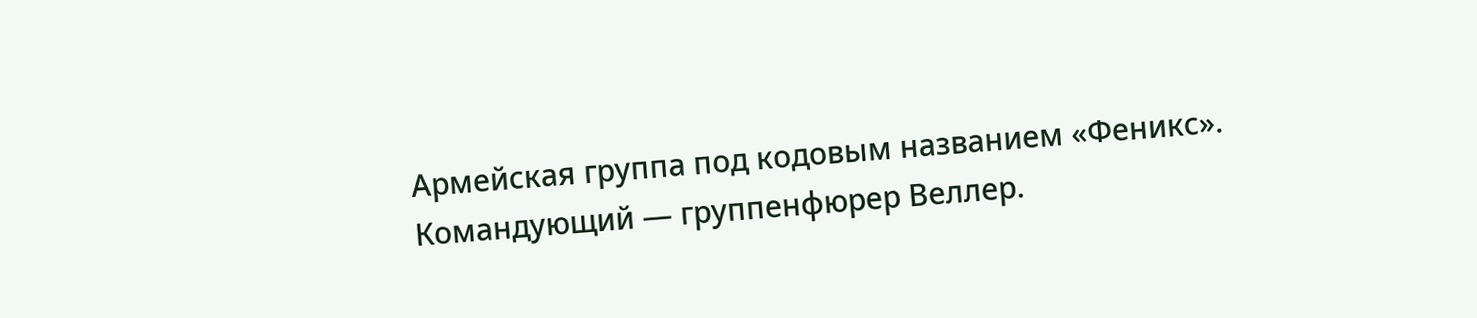Армейская группа под кодовым названием «Феникс». Командующий — группенфюрер Веллер.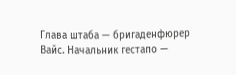Глава штаба — бригаденфюрер Вайс. Начальник гестапо —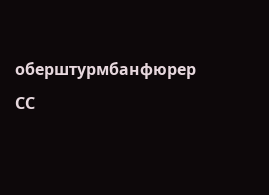оберштурмбанфюрер СС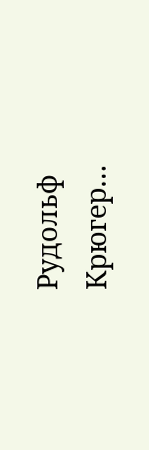Рудольф Крюгер…